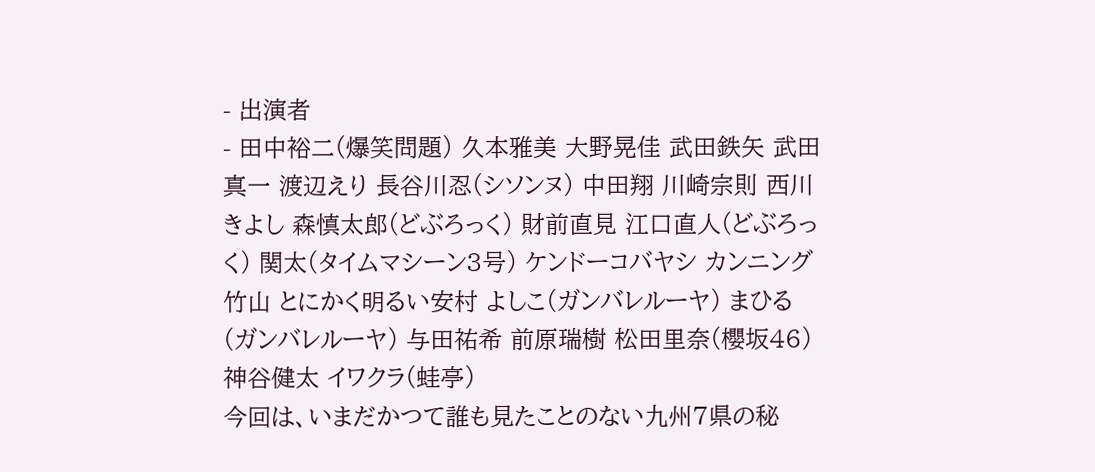- 出演者
- 田中裕二(爆笑問題) 久本雅美 大野晃佳 武田鉄矢 武田真一 渡辺えり 長谷川忍(シソンヌ) 中田翔 川崎宗則 西川きよし 森慎太郎(どぶろっく) 財前直見 江口直人(どぶろっく) 関太(タイムマシーン3号) ケンドーコバヤシ カンニング竹山 とにかく明るい安村 よしこ(ガンバレルーヤ) まひる(ガンバレルーヤ) 与田祐希 前原瑞樹 松田里奈(櫻坂46) 神谷健太 イワクラ(蛙亭)
今回は、いまだかつて誰も見たことのない九州7県の秘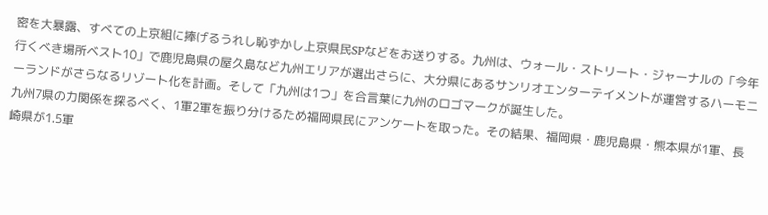密を大暴露、すべての上京組に捧げるうれし恥ずかし上京県民SPなどをお送りする。九州は、ウォール・ストリート・ジャーナルの「今年行くべき場所ベスト10」で鹿児島県の屋久島など九州エリアが選出さらに、大分県にあるサンリオエンターテイメントが運営するハーモニーランドがさらなるリゾート化を計画。そして「九州は1つ」を合言葉に九州のロゴマークが誕生した。
九州7県の力関係を探るべく、1軍2軍を振り分けるため福岡県民にアンケートを取った。その結果、福岡県・鹿児島県・熊本県が1軍、長崎県が1.5軍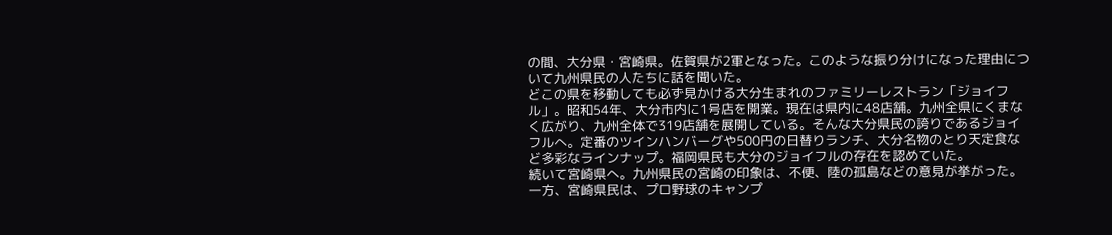の間、大分県・宮崎県。佐賀県が2軍となった。このような振り分けになった理由について九州県民の人たちに話を聞いた。
どこの県を移動しても必ず見かける大分生まれのファミリーレストラン「ジョイフル」。昭和54年、大分市内に1号店を開業。現在は県内に48店舗。九州全県にくまなく広がり、九州全体で319店舗を展開している。そんな大分県民の誇りであるジョイフルへ。定番のツインハンバーグや500円の日替りランチ、大分名物のとり天定食など多彩なラインナップ。福岡県民も大分のジョイフルの存在を認めていた。
続いて宮崎県へ。九州県民の宮崎の印象は、不便、陸の孤島などの意見が挙がった。一方、宮崎県民は、プロ野球のキャンプ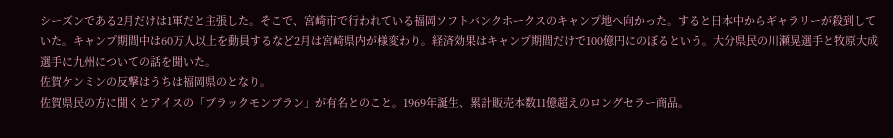シーズンである2月だけは1軍だと主張した。そこで、宮崎市で行われている福岡ソフトバンクホークスのキャンプ地へ向かった。すると日本中からギャラリーが殺到していた。キャンプ期間中は60万人以上を動員するなど2月は宮崎県内が様変わり。経済効果はキャンプ期間だけで100億円にのぼるという。大分県民の川瀬晃選手と牧原大成選手に九州についての話を聞いた。
佐賀ケンミンの反撃はうちは福岡県のとなり。
佐賀県民の方に聞くとアイスの「ブラックモンブラン」が有名とのこと。1969年誕生、累計販売本数11億超えのロングセラー商品。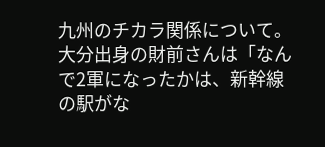九州のチカラ関係について。大分出身の財前さんは「なんで2軍になったかは、新幹線の駅がな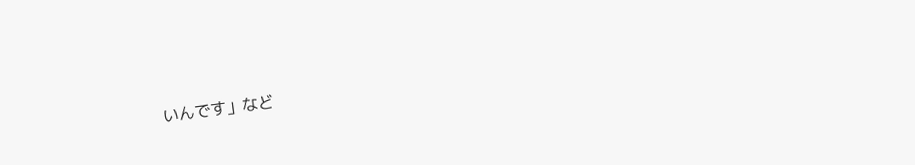いんです」など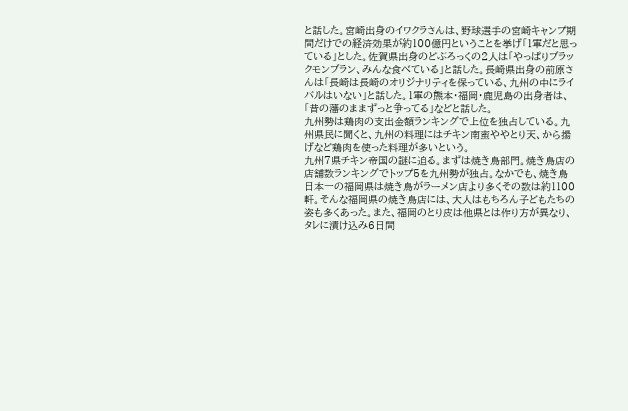と話した。宮崎出身のイワクラさんは、野球選手の宮崎キャンプ期間だけでの経済効果が約100億円ということを挙げ「1軍だと思っている」とした。佐賀県出身のどぶろっくの2人は「やっぱりブラックモンブラン、みんな食べている」と話した。長崎県出身の前原さんは「長崎は長崎のオリジナリティを保っている、九州の中にライバルはいない」と話した。1軍の熊本・福岡・鹿児島の出身者は、「昔の藩のままずっと争ってる」などと話した。
九州勢は鶏肉の支出金額ランキングで上位を独占している。九州県民に聞くと、九州の料理にはチキン南蛮ややとり天、から揚げなど鶏肉を使った料理が多いという。
九州7県チキン帝国の謎に迫る。まずは焼き鳥部門。焼き鳥店の店舗数ランキングでトップ5を九州勢が独占。なかでも、焼き鳥日本一の福岡県は焼き鳥がラーメン店より多くその数は約1100軒。そんな福岡県の焼き鳥店には、大人はもちろん子どもたちの姿も多くあった。また、福岡のとり皮は他県とは作り方が異なり、タレに漬け込み6日間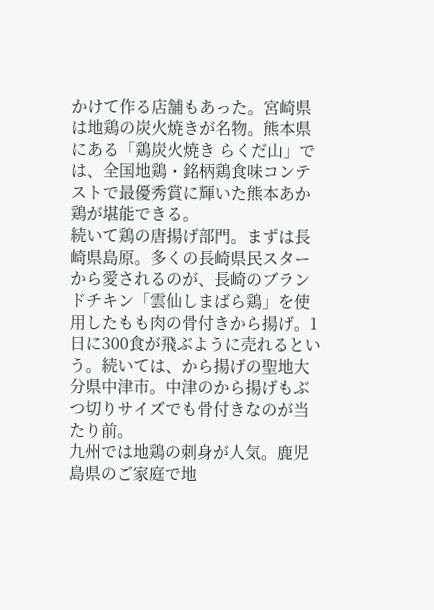かけて作る店舗もあった。宮崎県は地鶏の炭火焼きが名物。熊本県にある「鶏炭火焼き らくだ山」では、全国地鶏・銘柄鶏食味コンテストで最優秀賞に輝いた熊本あか鶏が堪能できる。
続いて鶏の唐揚げ部門。まずは長崎県島原。多くの長崎県民スターから愛されるのが、長崎のブランドチキン「雲仙しまばら鶏」を使用したもも肉の骨付きから揚げ。1日に300食が飛ぶように売れるという。続いては、から揚げの聖地大分県中津市。中津のから揚げもぶつ切りサイズでも骨付きなのが当たり前。
九州では地鶏の刺身が人気。鹿児島県のご家庭で地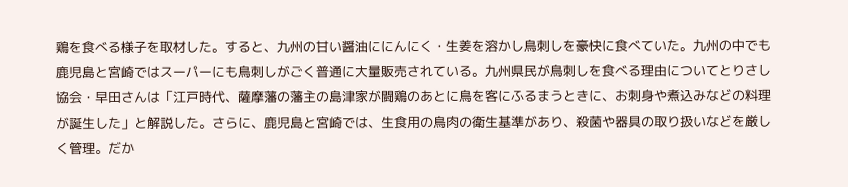鶏を食べる様子を取材した。すると、九州の甘い醤油ににんにく・生姜を溶かし鳥刺しを豪快に食べていた。九州の中でも鹿児島と宮崎ではスーパーにも鳥刺しがごく普通に大量販売されている。九州県民が鳥刺しを食べる理由についてとりさし協会・早田さんは「江戸時代、薩摩藩の藩主の島津家が闘鶏のあとに鳥を客にふるまうときに、お刺身や煮込みなどの料理が誕生した」と解説した。さらに、鹿児島と宮崎では、生食用の鳥肉の衛生基準があり、殺菌や器具の取り扱いなどを厳しく管理。だか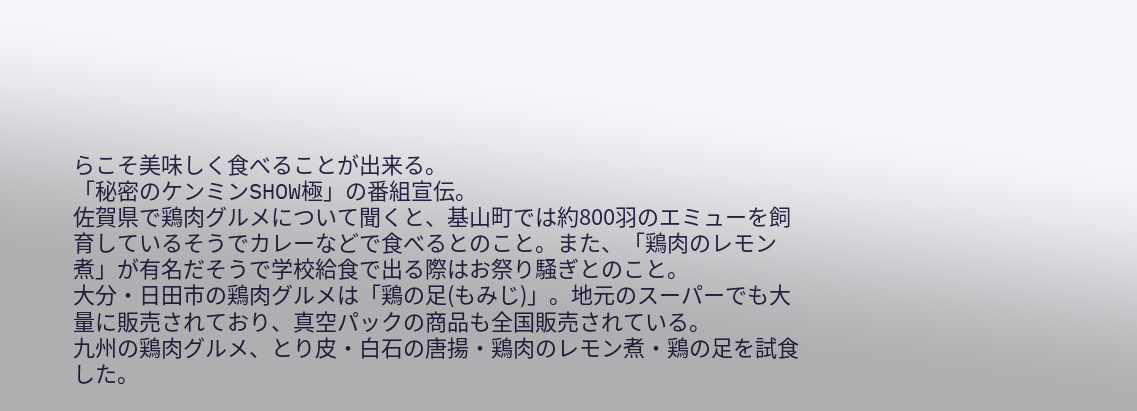らこそ美味しく食べることが出来る。
「秘密のケンミンSHOW極」の番組宣伝。
佐賀県で鶏肉グルメについて聞くと、基山町では約800羽のエミューを飼育しているそうでカレーなどで食べるとのこと。また、「鶏肉のレモン煮」が有名だそうで学校給食で出る際はお祭り騒ぎとのこと。
大分・日田市の鶏肉グルメは「鶏の足(もみじ)」。地元のスーパーでも大量に販売されており、真空パックの商品も全国販売されている。
九州の鶏肉グルメ、とり皮・白石の唐揚・鶏肉のレモン煮・鶏の足を試食した。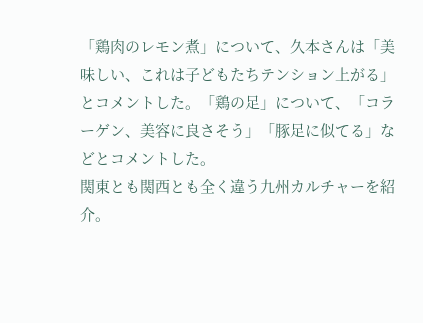「鶏肉のレモン煮」について、久本さんは「美味しい、これは子どもたちテンション上がる」とコメントした。「鶏の足」について、「コラーゲン、美容に良さそう」「豚足に似てる」などとコメントした。
関東とも関西とも全く違う九州カルチャーを紹介。